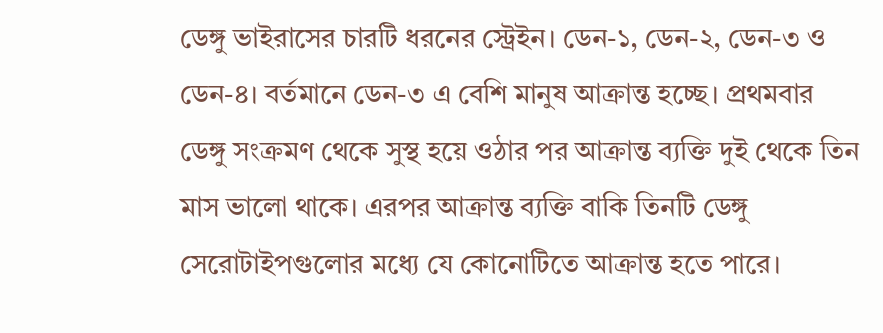ডেঙ্গু ভাইরাসের চারটি ধরনের স্ট্রেইন। ডেন-১, ডেন-২, ডেন-৩ ও ডেন-৪। বর্তমানে ডেন-৩ এ বেশি মানুষ আক্রান্ত হচ্ছে। প্রথমবার ডেঙ্গু সংক্রমণ থেকে সুস্থ হয়ে ওঠার পর আক্রান্ত ব্যক্তি দুই থেকে তিন মাস ভালো থাকে। এরপর আক্রান্ত ব্যক্তি বাকি তিনটি ডেঙ্গু সেরোটাইপগুলোর মধ্যে যে কোনোটিতে আক্রান্ত হতে পারে।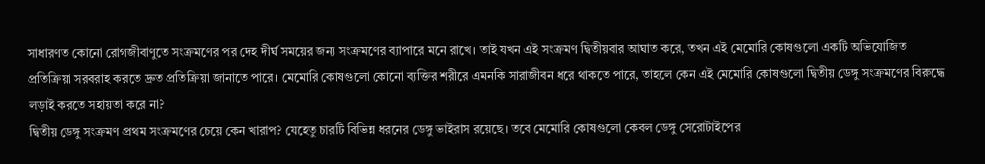সাধারণত কোনো রোগজীবাণুতে সংক্রমণের পর দেহ দীর্ঘ সময়ের জন্য সংক্রমণের ব্যাপারে মনে রাখে। তাই যখন এই সংক্রমণ দ্বিতীয়বার আঘাত করে, তখন এই মেমোরি কোষগুলো একটি অভিযোজিত প্রতিক্রিয়া সরবরাহ করতে দ্রুত প্রতিক্রিয়া জানাতে পারে। মেমোরি কোষগুলো কোনো ব্যক্তির শরীরে এমনকি সারাজীবন ধরে থাকতে পারে, তাহলে কেন এই মেমোরি কোষগুলো দ্বিতীয় ডেঙ্গু সংক্রমণের বিরুদ্ধে লড়াই করতে সহায়তা করে না?
দ্বিতীয় ডেঙ্গু সংক্রমণ প্রথম সংক্রমণের চেয়ে কেন খারাপ? যেহেতু চারটি বিভিন্ন ধরনের ডেঙ্গু ভাইরাস রয়েছে। তবে মেমোরি কোষগুলো কেবল ডেঙ্গু সেরোটাইপের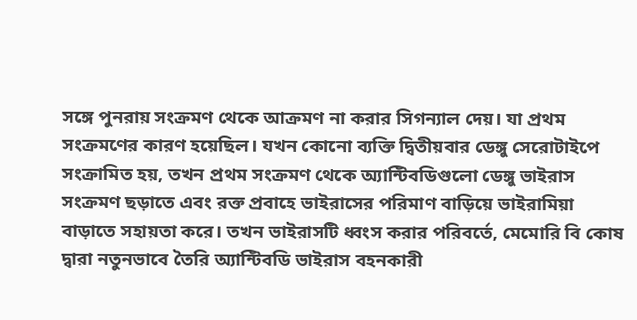সঙ্গে পুনরায় সংক্রমণ থেকে আক্রমণ না করার সিগন্যাল দেয়। যা প্রথম সংক্রমণের কারণ হয়েছিল। যখন কোনো ব্যক্তি দ্বিতীয়বার ডেঙ্গু সেরোটাইপে সংক্রামিত হয়, তখন প্রথম সংক্রমণ থেকে অ্যান্টিবডিগুলো ডেঙ্গু ভাইরাস সংক্রমণ ছড়াতে এবং রক্ত প্রবাহে ভাইরাসের পরিমাণ বাড়িয়ে ভাইরামিয়া বাড়াতে সহায়তা করে। তখন ভাইরাসটি ধ্বংস করার পরিবর্তে, মেমোরি বি কোষ দ্বারা নতুনভাবে তৈরি অ্যান্টিবডি ভাইরাস বহনকারী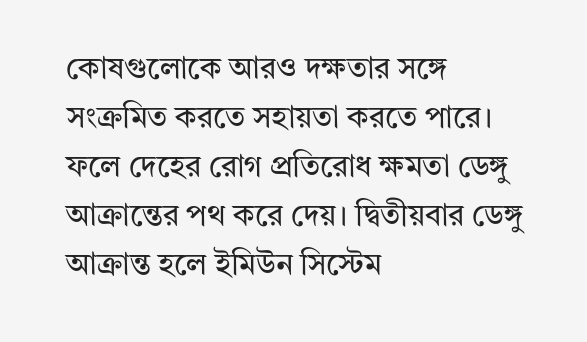কোষগুলোকে আরও দক্ষতার সঙ্গে সংক্রমিত করতে সহায়তা করতে পারে। ফলে দেহের রোগ প্রতিরোধ ক্ষমতা ডেঙ্গু আক্রান্তের পথ করে দেয়। দ্বিতীয়বার ডেঙ্গু আক্রান্ত হলে ইমিউন সিস্টেম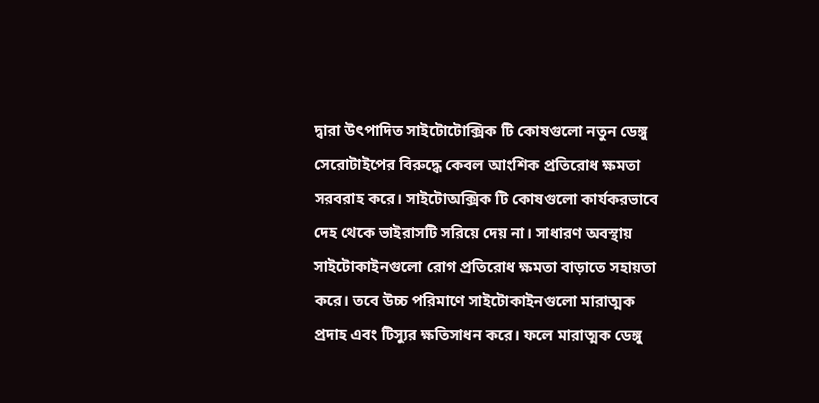দ্বারা উৎপাদিত সাইটোটোক্সিক টি কোষগুলো নতুন ডেঙ্গু সেরোটাইপের বিরুদ্ধে কেবল আংশিক প্রতিরোধ ক্ষমতা সরবরাহ করে। সাইটোঅক্সিক টি কোষগুলো কার্যকরভাবে দেহ থেকে ভাইরাসটি সরিয়ে দেয় না। সাধারণ অবস্থায় সাইটোকাইনগুলো রোগ প্রতিরোধ ক্ষমতা বাড়াতে সহায়তা করে। তবে উচ্চ পরিমাণে সাইটোকাইনগুলো মারাত্মক প্রদাহ এবং টিস্যুর ক্ষতিসাধন করে। ফলে মারাত্মক ডেঙ্গু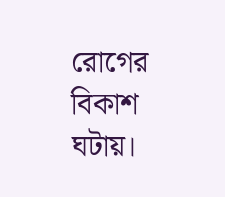রোগের বিকাশ ঘটায়।